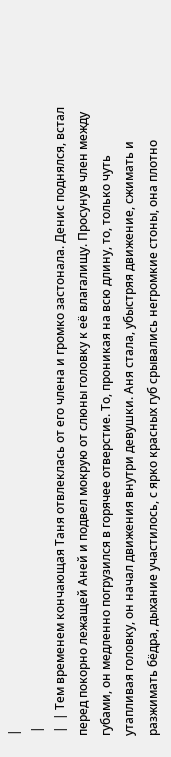|
 |
 |  | Тем временем кончающая Таня отвлеклась от его члена и громко застонала. Денис поднялся, встал перед покорно лежащей Аней и подвел мокрую от слюны головку к её влагалищу. Просунув член между губами, он медленно погрузился в горячее отверстие. То, проникая на всю длину, то, только чуть утапливая головку, он начал движения внутри девушки. Аня стала, убыстряя движение, сжимать и разжимать бёдра, дыхание участилось, с ярко красных губ срывались негромкие стоны, она плотно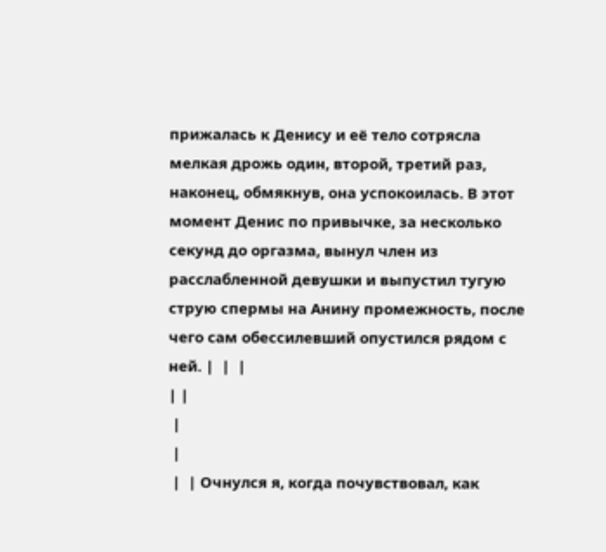прижалась к Денису и её тело сотрясла мелкая дрожь один, второй, третий раз, наконец, обмякнув, она успокоилась. В этот момент Денис по привычке, за несколько секунд до оргазма, вынул член из расслабленной девушки и выпустил тугую струю спермы на Анину промежность, после чего сам обессилевший опустился рядом с ней. |  |  |
| |
 |
 |
 |  | Очнулся я, когда почувствовал, как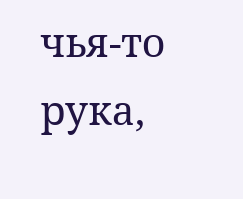чья-то рука,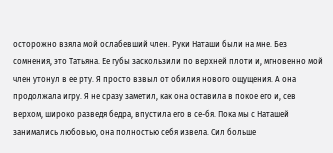осторожно взяла мой ослабевший член. Руки Наташи были на мне. Без сомнения, это Татьяна. Ее губы заскользили по верхней плоти и, мгновенно мой член утонул в ее рту. Я просто взвыл от обилия нового ощущения. А она продолжала игру. Я не сразу заметил, как она оставила в покое его и, сев верхом, широко разведя бедра, впустила его в се-бя. Пока мы с Наташей занимались любовью, она полностью себя извела. Сил больше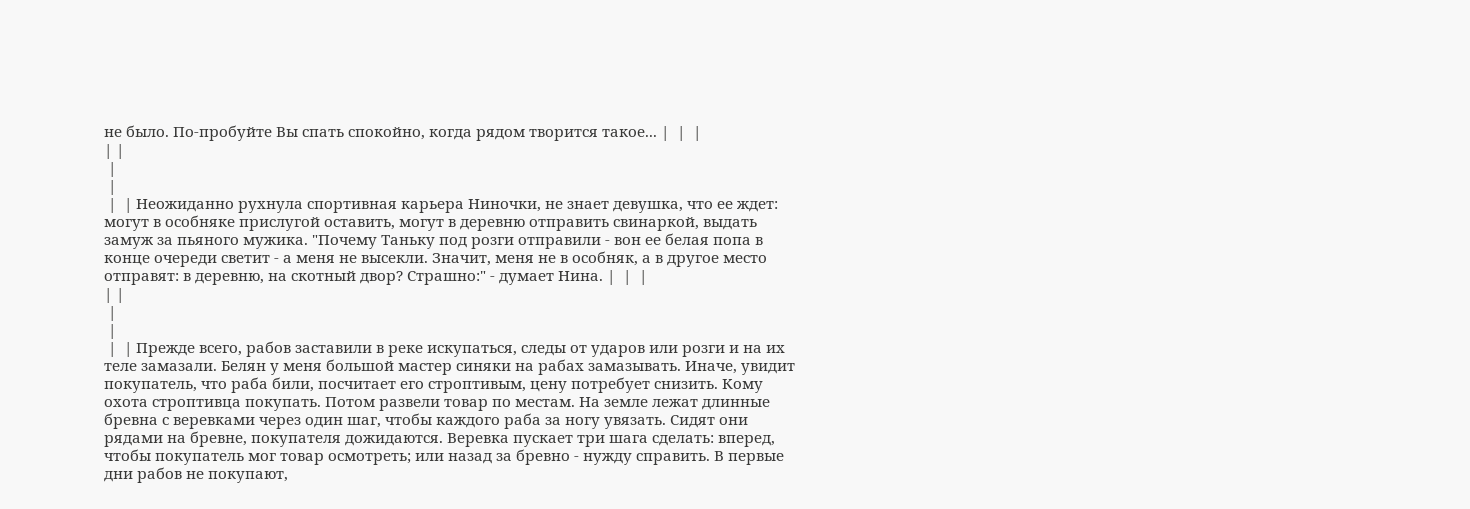не было. По-пробуйте Вы спать спокойно, когда рядом творится такое... |  |  |
| |
 |
 |
 |  | Неожиданно рухнула спортивная карьера Ниночки, не знает девушка, что ее ждет: могут в особняке прислугой оставить, могут в деревню отправить свинаркой, выдать замуж за пьяного мужика. "Почему Таньку под розги отправили - вон ее белая попа в конце очереди светит - а меня не высекли. Значит, меня не в особняк, а в другое место отправят: в деревню, на скотный двор? Страшно:" - думает Нина. |  |  |
| |
 |
 |
 |  | Прежде всего, рабов заставили в реке искупаться, следы от ударов или розги и на их теле замазали. Белян у меня большой мастер синяки на рабах замазывать. Иначе, увидит покупатель, что раба били, посчитает его строптивым, цену потребует снизить. Кому охота строптивца покупать. Потом развели товар по местам. На земле лежат длинные бревна с веревками через один шаг, чтобы каждого раба за ногу увязать. Сидят они рядами на бревне, покупателя дожидаются. Веревка пускает три шага сделать: вперед, чтобы покупатель мог товар осмотреть; или назад за бревно - нужду справить. В первые дни рабов не покупают,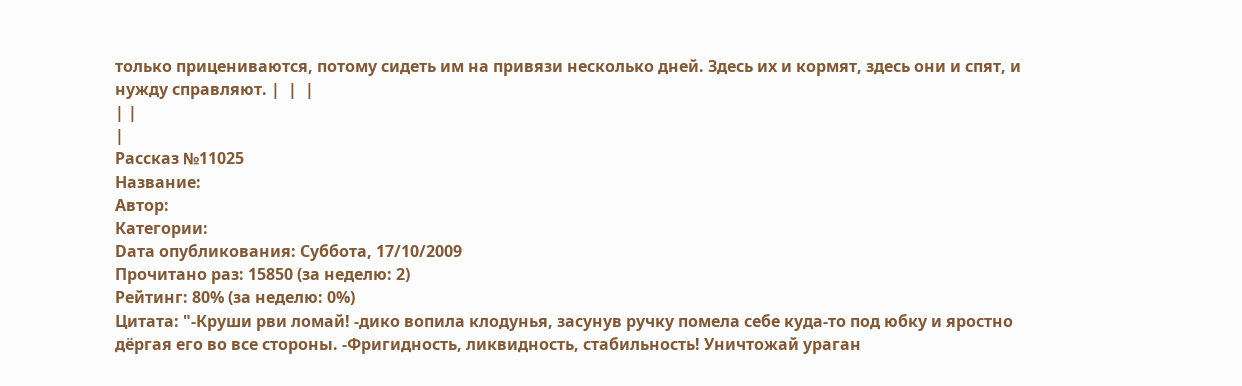только прицениваются, потому сидеть им на привязи несколько дней. Здесь их и кормят, здесь они и спят, и нужду справляют. |  |  |
| |
|
Рассказ №11025
Название:
Автор:
Категории:
Dата опубликования: Суббота, 17/10/2009
Прочитано раз: 15850 (за неделю: 2)
Рейтинг: 80% (за неделю: 0%)
Цитата: "-Круши рви ломай! -дико вопила клодунья, засунув ручку помела себе куда-то под юбку и яростно дёргая его во все стороны. -Фригидность, ликвидность, стабильность! Уничтожай ураган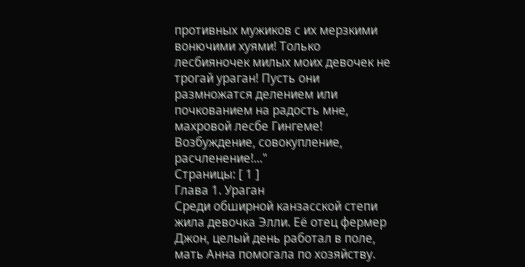противных мужиков с их мерзкими вонючими хуями! Только лесбияночек милых моих девочек не трогай ураган! Пусть они размножатся делением или почкованием на радость мне, махровой лесбе Гингеме! Возбуждение, совокупление, расчленение!..."
Страницы: [ 1 ]
Глава 1. Ураган
Среди обширной канзасской степи жила девочка Элли. Её отец фермер Джон, целый день работал в поле, мать Анна помогала по хозяйству.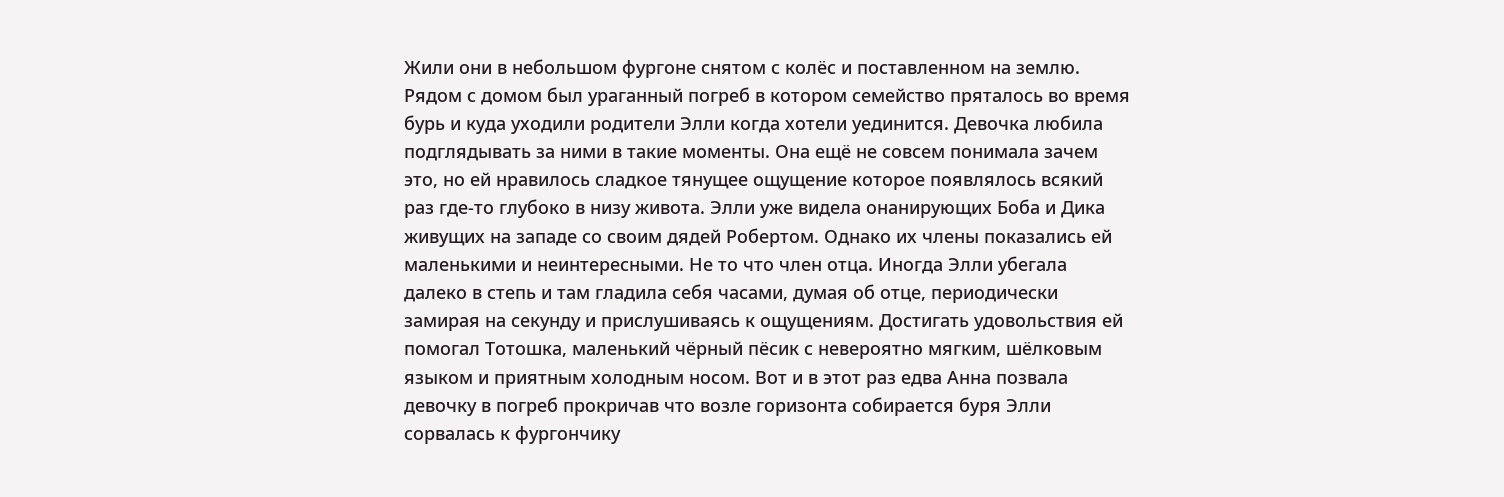Жили они в небольшом фургоне снятом с колёс и поставленном на землю. Рядом с домом был ураганный погреб в котором семейство пряталось во время бурь и куда уходили родители Элли когда хотели уединится. Девочка любила подглядывать за ними в такие моменты. Она ещё не совсем понимала зачем это, но ей нравилось сладкое тянущее ощущение которое появлялось всякий раз где-то глубоко в низу живота. Элли уже видела онанирующих Боба и Дика живущих на западе со своим дядей Робертом. Однако их члены показались ей маленькими и неинтересными. Не то что член отца. Иногда Элли убегала далеко в степь и там гладила себя часами, думая об отце, периодически замирая на секунду и прислушиваясь к ощущениям. Достигать удовольствия ей помогал Тотошка, маленький чёрный пёсик с невероятно мягким, шёлковым языком и приятным холодным носом. Вот и в этот раз едва Анна позвала девочку в погреб прокричав что возле горизонта собирается буря Элли сорвалась к фургончику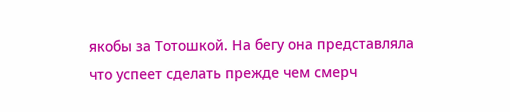якобы за Тотошкой. На бегу она представляла что успеет сделать прежде чем смерч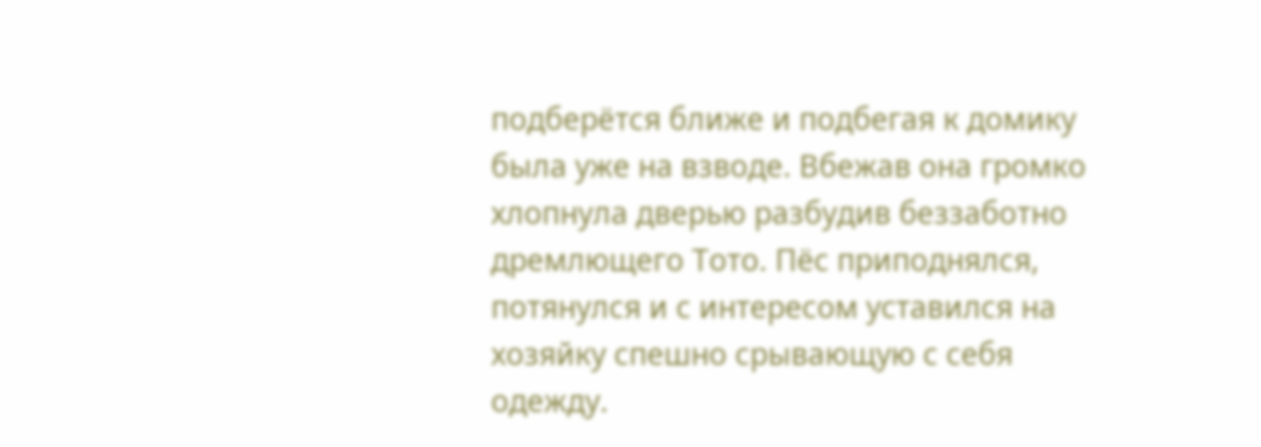подберётся ближе и подбегая к домику была уже на взводе. Вбежав она громко хлопнула дверью разбудив беззаботно дремлющего Тото. Пёс приподнялся, потянулся и с интересом уставился на хозяйку спешно срывающую с себя одежду.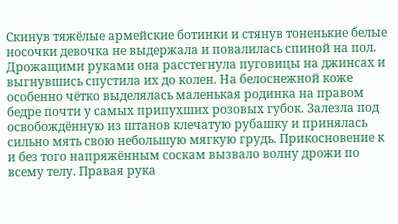Скинув тяжёлые армейские ботинки и стянув тоненькие белые носочки девочка не выдержала и повалилась спиной на пол. Дрожащими руками она расстегнула пуговицы на джинсах и выгнувшись спустила их до колен. На белоснежной коже особенно чётко выделялась маленькая родинка на правом бедре почти у самых припухших розовых губок. Залезла под освобождённую из штанов клечатую рубашку и принялась сильно мять свою небольшую мягкую грудь. Прикосновение к и без того напряжённым соскам вызвало волну дрожи по всему телу. Правая рука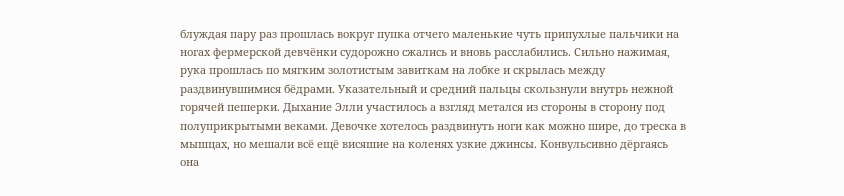блуждая пару раз прошлась вокруг пупка отчего маленькие чуть припухлые пальчики на ногах фермерской девчёнки судорожно сжались и вновь расслабились. Сильно нажимая, рука прошлась по мягким золотистым завиткам на лобке и скрылась между раздвинувшимися бёдрами. Указательный и средний пальцы скользнули внутрь нежной горячей пешерки. Дыхание Элли участилось а взгляд метался из стороны в сторону под полуприкрытыми веками. Девочке хотелось раздвинуть ноги как можно шире, до треска в мышцах, но мешали всё ещё висяшие на коленях узкие джинсы. Конвульсивно дёргаясь она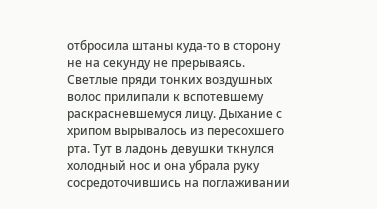отбросила штаны куда-то в сторону не на секунду не прерываясь. Светлые пряди тонких воздушных волос прилипали к вспотевшему раскрасневшемуся лицу. Дыхание с хрипом вырывалось из пересохшего рта. Тут в ладонь девушки ткнулся холодный нос и она убрала руку сосредоточившись на поглаживании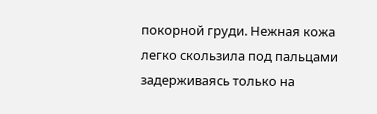покорной груди. Нежная кожа легко скользила под пальцами задерживаясь только на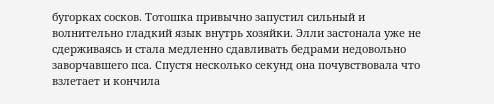бугорках сосков. Тотошка привычно запустил сильный и волнительно гладкий язык внутрь хозяйки. Элли застонала уже не сдерживаясь и стала медленно сдавливать бедрами недовольно заворчавшего пса. Спустя несколько секунд она почувствовала что взлетает и кончила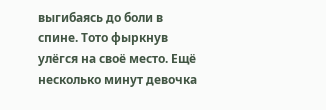выгибаясь до боли в спине. Тото фыркнув улёгся на своё место. Ещё несколько минут девочка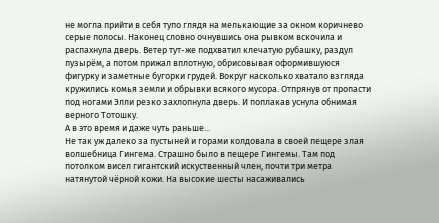не могла прийти в себя тупо глядя на мелькающие за окном коричнево серые полосы. Наконец словно очнувшись она рывком вскочила и распахнула дверь. Ветер тут-же подхватил клечатую рубашку, раздул пузырём, а потом прижал вплотную, обрисовывая оформившуюся фигурку и заметные бугорки грудей. Вокруг насколько хватало взгляда кружились комья земли и обрывки всякого мусора. Отпрянув от пропасти под ногами Элли резко захлопнула дверь. И поплакав уснула обнимая верного Тотошку.
А в это время и даже чуть раньше...
Не так уж далеко за пустыней и горами колдовала в своей пещере злая волшебница Гингема. Страшно было в пещере Гингемы. Там под потолком висел гигантский искуственный член, почти три метра натянутой чёрной кожи. На высокие шесты насаживались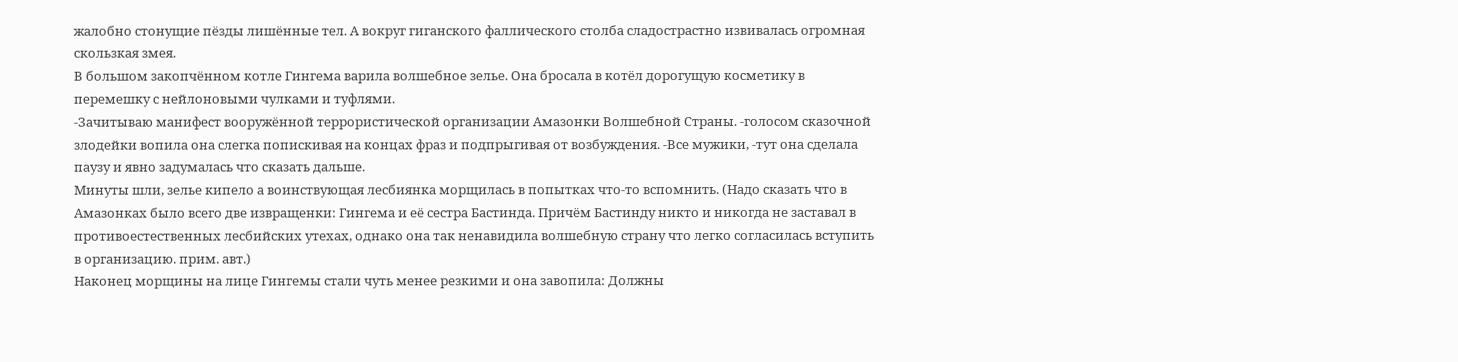жалобно стонущие пёзды лишённые тел. А вокруг гиганского фаллического столба сладострастно извивалась огромная скользкая змея.
В большом закопчённом котле Гингема варила волшебное зелье. Она бросала в котёл дорогущую косметику в перемешку с нейлоновыми чулками и туфлями.
-Зачитываю манифест вооружённой террористической организации Амазонки Волшебной Страны. -голосом сказочной злодейки вопила она слегка попискивая на концах фраз и подпрыгивая от возбуждения. -Все мужики, -тут она сделала паузу и явно задумалась что сказать дальше.
Минуты шли, зелье кипело а воинствующая лесбиянка морщилась в попытках что-то вспомнить. (Надо сказать что в Амазонках было всего две извращенки: Гингема и её сестра Бастинда. Причём Бастинду никто и никогда не заставал в противоестественных лесбийских утехах, однако она так ненавидила волшебную страну что легко согласилась вступить в организацию. прим. авт.)
Наконец морщины на лице Гингемы стали чуть менее резкими и она завопила: Должны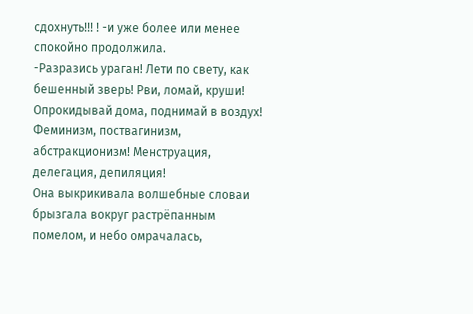сдохнуть!!! ! -и уже более или менее спокойно продолжила.
-Разразись ураган! Лети по свету, как бешенный зверь! Рви, ломай, круши! Опрокидывай дома, поднимай в воздух! Феминизм, поствагинизм, абстракционизм! Менструация, делегация, депиляция!
Она выкрикивала волшебные словаи брызгала вокруг растрёпанным помелом, и небо омрачалась,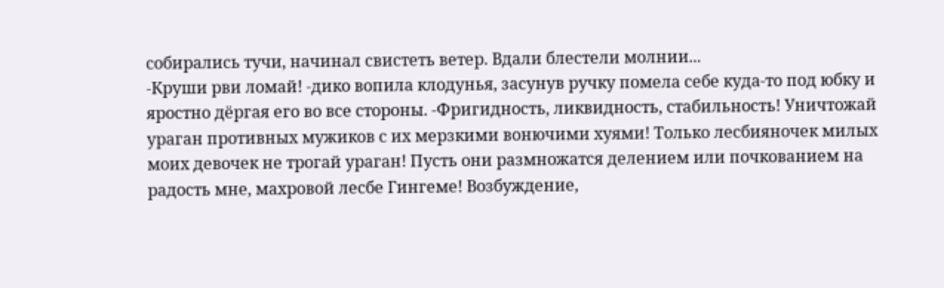собирались тучи, начинал свистеть ветер. Вдали блестели молнии...
-Круши рви ломай! -дико вопила клодунья, засунув ручку помела себе куда-то под юбку и яростно дёргая его во все стороны. -Фригидность, ликвидность, стабильность! Уничтожай ураган противных мужиков с их мерзкими вонючими хуями! Только лесбияночек милых моих девочек не трогай ураган! Пусть они размножатся делением или почкованием на радость мне, махровой лесбе Гингеме! Возбуждение,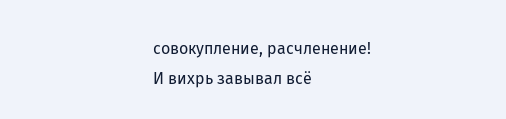совокупление, расчленение!
И вихрь завывал всё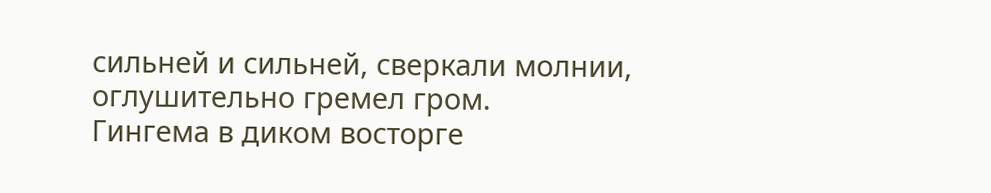сильней и сильней, сверкали молнии, оглушительно гремел гром.
Гингема в диком восторге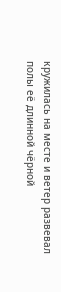кружилась на месте и ветер развевал полы её длинной чёрной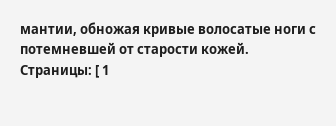мантии, обножая кривые волосатые ноги с потемневшей от старости кожей.
Страницы: [ 1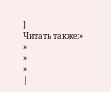]
Читать также:»
»
»
»
|